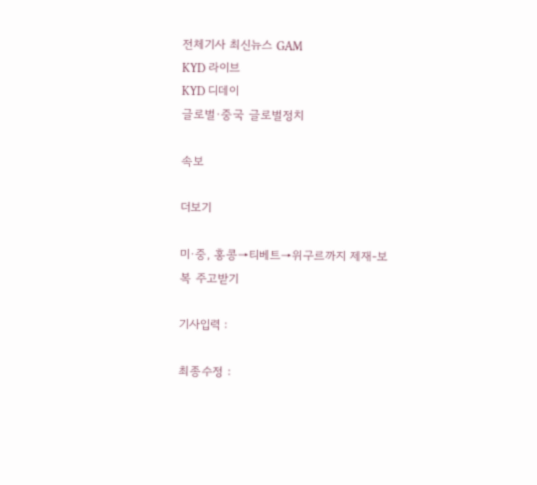전체기사 최신뉴스 GAM
KYD 라이브
KYD 디데이
글로벌·중국 글로벌정치

속보

더보기

미·중, 홍콩→티베트→위구르까지 제재-보복 주고받기

기사입력 :

최종수정 :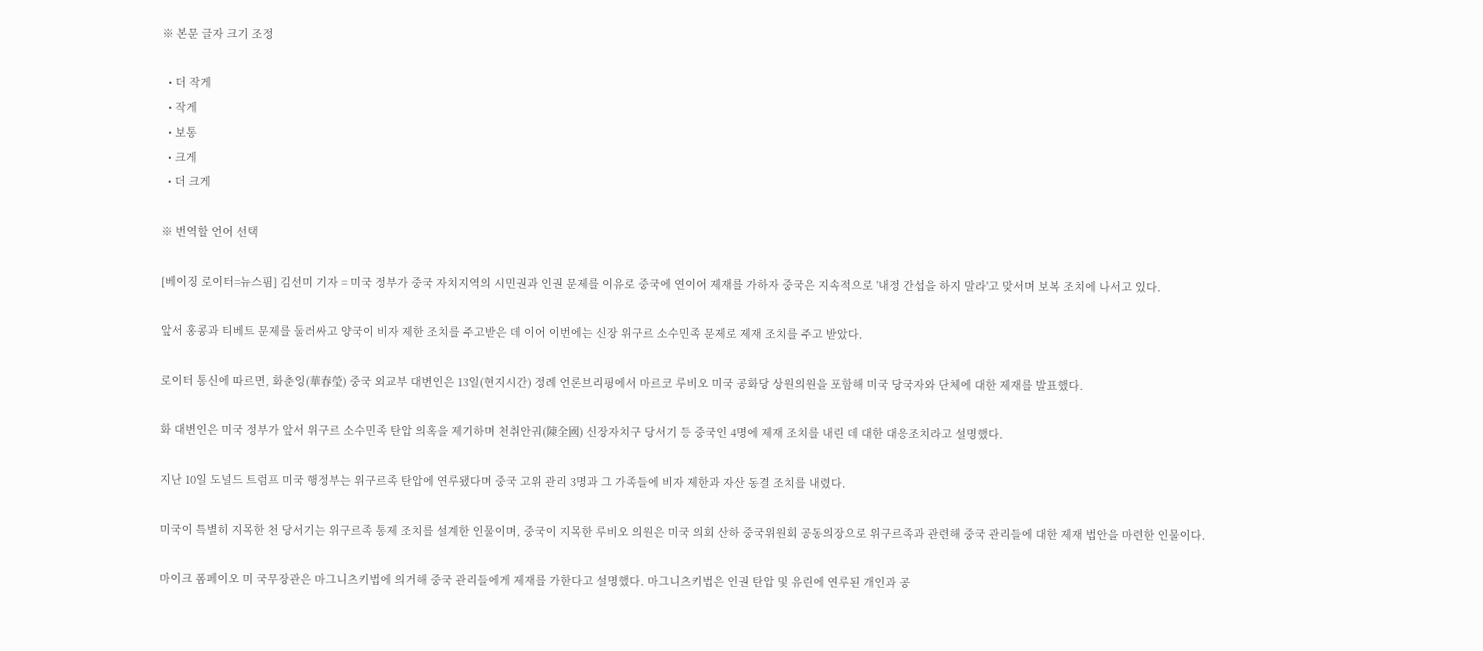※ 본문 글자 크기 조정

  • 더 작게
  • 작게
  • 보통
  • 크게
  • 더 크게

※ 번역할 언어 선택

[베이징 로이터=뉴스핌] 김선미 기자 = 미국 정부가 중국 자치지역의 시민권과 인권 문제를 이유로 중국에 연이어 제재를 가하자 중국은 지속적으로 '내정 간섭을 하지 말라'고 맞서며 보복 조치에 나서고 있다.

앞서 홍콩과 티베트 문제를 둘러싸고 양국이 비자 제한 조치를 주고받은 데 이어 이번에는 신장 위구르 소수민족 문제로 제재 조치를 주고 받았다.

로이터 통신에 따르면, 화춘잉(華春瑩) 중국 외교부 대변인은 13일(현지시간) 정례 언론브리핑에서 마르코 루비오 미국 공화당 상원의원을 포함해 미국 당국자와 단체에 대한 제재를 발표했다.

화 대변인은 미국 정부가 앞서 위구르 소수민족 탄압 의혹을 제기하며 천취안궈(陳全國) 신장자치구 당서기 등 중국인 4명에 제재 조치를 내린 데 대한 대응조치라고 설명했다.

지난 10일 도널드 트럼프 미국 행정부는 위구르족 탄압에 연루됐다며 중국 고위 관리 3명과 그 가족들에 비자 제한과 자산 동결 조치를 내렸다.

미국이 특별히 지목한 천 당서기는 위구르족 통제 조치를 설계한 인물이며, 중국이 지목한 루비오 의원은 미국 의회 산하 중국위원회 공동의장으로 위구르족과 관련해 중국 관리들에 대한 제재 법안을 마련한 인물이다.

마이크 폼페이오 미 국무장관은 마그니츠키법에 의거해 중국 관리들에게 제재를 가한다고 설명했다. 마그니츠키법은 인권 탄압 및 유린에 연루된 개인과 공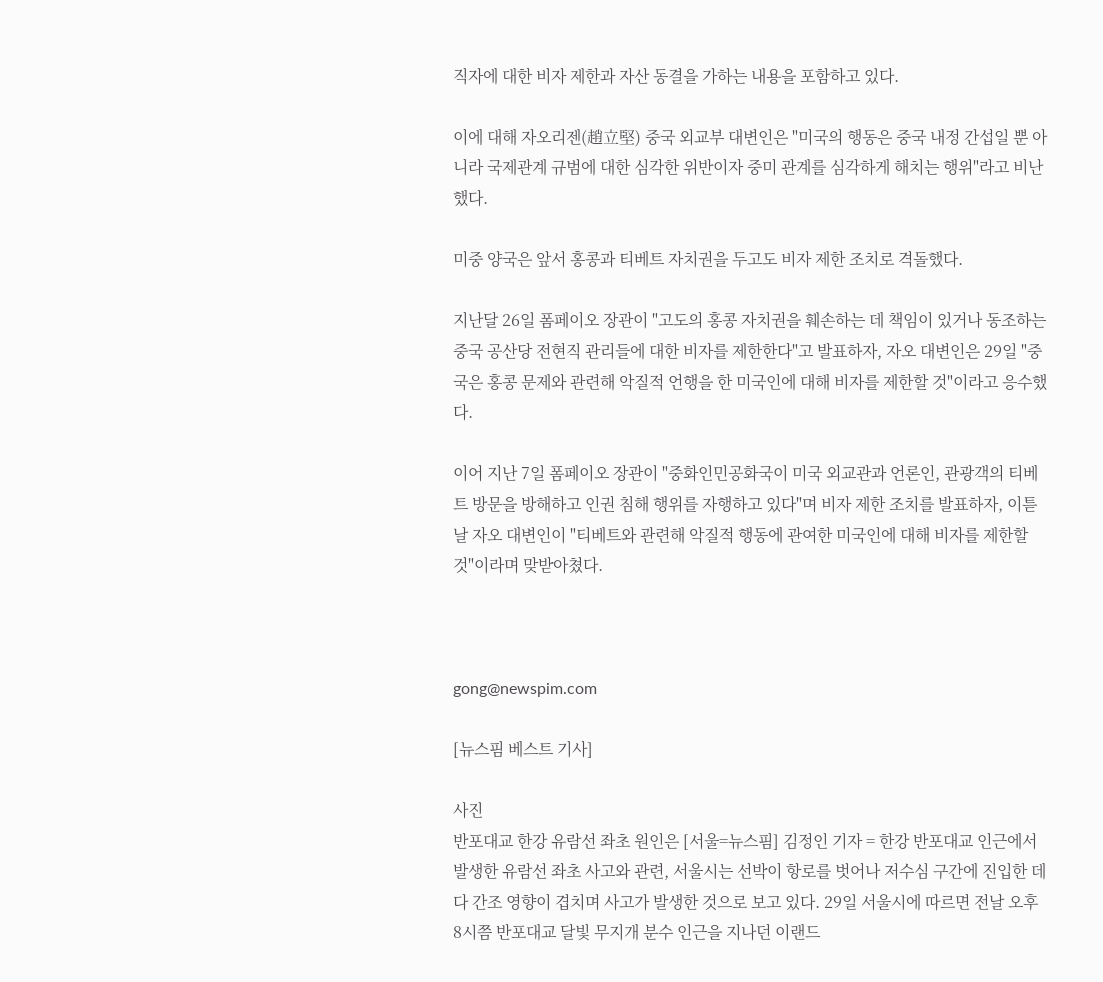직자에 대한 비자 제한과 자산 동결을 가하는 내용을 포함하고 있다.

이에 대해 자오리젠(趙立堅) 중국 외교부 대변인은 "미국의 행동은 중국 내정 간섭일 뿐 아니라 국제관계 규범에 대한 심각한 위반이자 중미 관계를 심각하게 해치는 행위"라고 비난했다.

미중 양국은 앞서 홍콩과 티베트 자치권을 두고도 비자 제한 조치로 격돌했다.

지난달 26일 폼페이오 장관이 "고도의 홍콩 자치권을 훼손하는 데 책임이 있거나 동조하는 중국 공산당 전현직 관리들에 대한 비자를 제한한다"고 발표하자, 자오 대변인은 29일 "중국은 홍콩 문제와 관련해 악질적 언행을 한 미국인에 대해 비자를 제한할 것"이라고 응수했다.

이어 지난 7일 폼페이오 장관이 "중화인민공화국이 미국 외교관과 언론인, 관광객의 티베트 방문을 방해하고 인권 침해 행위를 자행하고 있다"며 비자 제한 조치를 발표하자, 이튿날 자오 대변인이 "티베트와 관련해 악질적 행동에 관여한 미국인에 대해 비자를 제한할 것"이라며 맞받아쳤다.



gong@newspim.com

[뉴스핌 베스트 기사]

사진
반포대교 한강 유람선 좌초 원인은 [서울=뉴스핌] 김정인 기자 = 한강 반포대교 인근에서 발생한 유람선 좌초 사고와 관련, 서울시는 선박이 항로를 벗어나 저수심 구간에 진입한 데다 간조 영향이 겹치며 사고가 발생한 것으로 보고 있다. 29일 서울시에 따르면 전날 오후 8시쯤 반포대교 달빛 무지개 분수 인근을 지나던 이랜드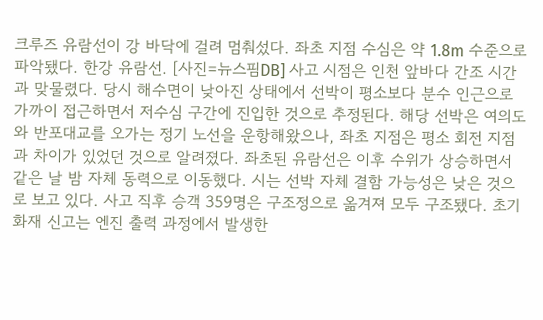크루즈 유람선이 강 바닥에 걸려 멈춰섰다. 좌초 지점 수심은 약 1.8m 수준으로 파악됐다. 한강 유람선. [사진=뉴스핌DB] 사고 시점은 인천 앞바다 간조 시간과 맞물렸다. 당시 해수면이 낮아진 상태에서 선박이 평소보다 분수 인근으로 가까이 접근하면서 저수심 구간에 진입한 것으로 추정된다. 해당 선박은 여의도와 반포대교를 오가는 정기 노선을 운항해왔으나, 좌초 지점은 평소 회전 지점과 차이가 있었던 것으로 알려졌다. 좌초된 유람선은 이후 수위가 상승하면서 같은 날 밤 자체 동력으로 이동했다. 시는 선박 자체 결함 가능성은 낮은 것으로 보고 있다. 사고 직후 승객 359명은 구조정으로 옮겨져 모두 구조됐다. 초기 화재 신고는 엔진 출력 과정에서 발생한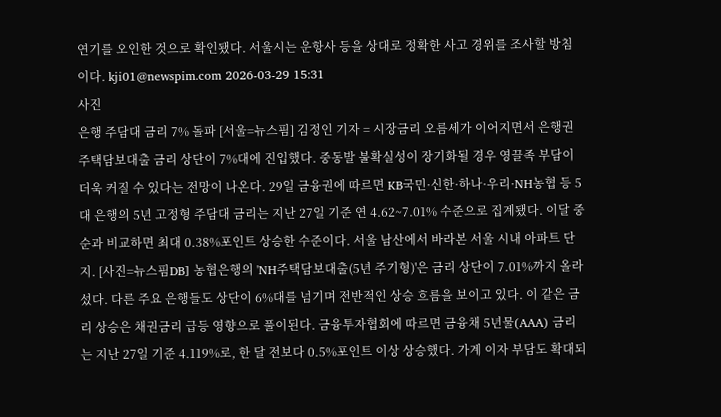연기를 오인한 것으로 확인됐다. 서울시는 운항사 등을 상대로 정확한 사고 경위를 조사할 방침이다. kji01@newspim.com 2026-03-29 15:31
사진
은행 주담대 금리 7% 돌파 [서울=뉴스핌] 김정인 기자 = 시장금리 오름세가 이어지면서 은행권 주택담보대출 금리 상단이 7%대에 진입했다. 중동발 불확실성이 장기화될 경우 영끌족 부담이 더욱 커질 수 있다는 전망이 나온다. 29일 금융권에 따르면 KB국민·신한·하나·우리·NH농협 등 5대 은행의 5년 고정형 주담대 금리는 지난 27일 기준 연 4.62~7.01% 수준으로 집계됐다. 이달 중순과 비교하면 최대 0.38%포인트 상승한 수준이다. 서울 남산에서 바라본 서울 시내 아파트 단지. [사진=뉴스핌DB] 농협은행의 'NH주택담보대출(5년 주기형)'은 금리 상단이 7.01%까지 올라섰다. 다른 주요 은행들도 상단이 6%대를 넘기며 전반적인 상승 흐름을 보이고 있다. 이 같은 금리 상승은 채권금리 급등 영향으로 풀이된다. 금융투자협회에 따르면 금융채 5년물(AAA) 금리는 지난 27일 기준 4.119%로, 한 달 전보다 0.5%포인트 이상 상승했다. 가계 이자 부담도 확대되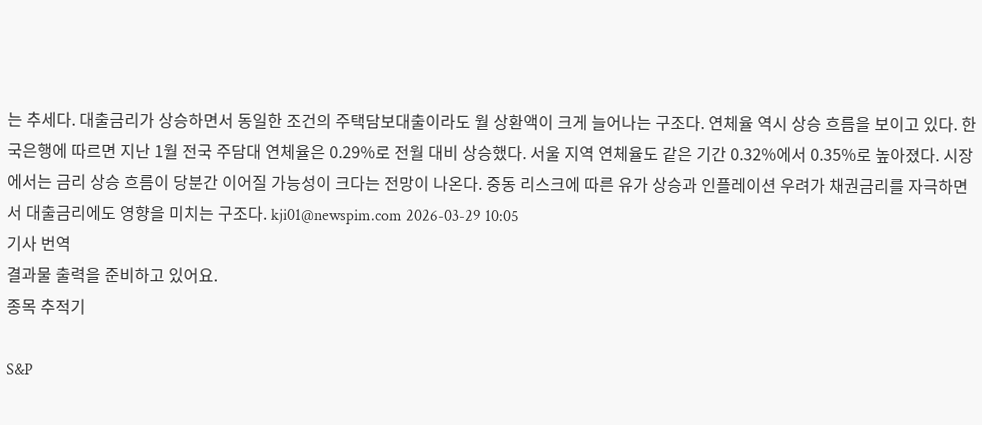는 추세다. 대출금리가 상승하면서 동일한 조건의 주택담보대출이라도 월 상환액이 크게 늘어나는 구조다. 연체율 역시 상승 흐름을 보이고 있다. 한국은행에 따르면 지난 1월 전국 주담대 연체율은 0.29%로 전월 대비 상승했다. 서울 지역 연체율도 같은 기간 0.32%에서 0.35%로 높아졌다. 시장에서는 금리 상승 흐름이 당분간 이어질 가능성이 크다는 전망이 나온다. 중동 리스크에 따른 유가 상승과 인플레이션 우려가 채권금리를 자극하면서 대출금리에도 영향을 미치는 구조다. kji01@newspim.com 2026-03-29 10:05
기사 번역
결과물 출력을 준비하고 있어요.
종목 추적기

S&P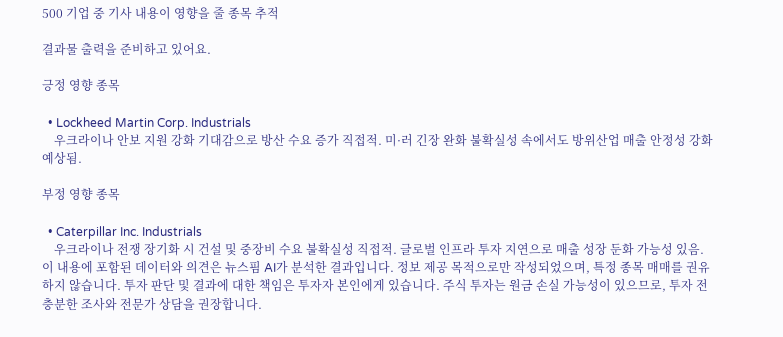500 기업 중 기사 내용이 영향을 줄 종목 추적

결과물 출력을 준비하고 있어요.

긍정 영향 종목

  • Lockheed Martin Corp. Industrials
    우크라이나 안보 지원 강화 기대감으로 방산 수요 증가 직접적. 미·러 긴장 완화 불확실성 속에서도 방위산업 매출 안정성 강화 예상됨.

부정 영향 종목

  • Caterpillar Inc. Industrials
    우크라이나 전쟁 장기화 시 건설 및 중장비 수요 불확실성 직접적. 글로벌 인프라 투자 지연으로 매출 성장 둔화 가능성 있음.
이 내용에 포함된 데이터와 의견은 뉴스핌 AI가 분석한 결과입니다. 정보 제공 목적으로만 작성되었으며, 특정 종목 매매를 권유하지 않습니다. 투자 판단 및 결과에 대한 책임은 투자자 본인에게 있습니다. 주식 투자는 원금 손실 가능성이 있으므로, 투자 전 충분한 조사와 전문가 상담을 권장합니다.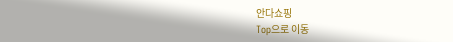안다쇼핑
Top으로 이동